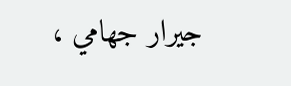جيرار جهامي ،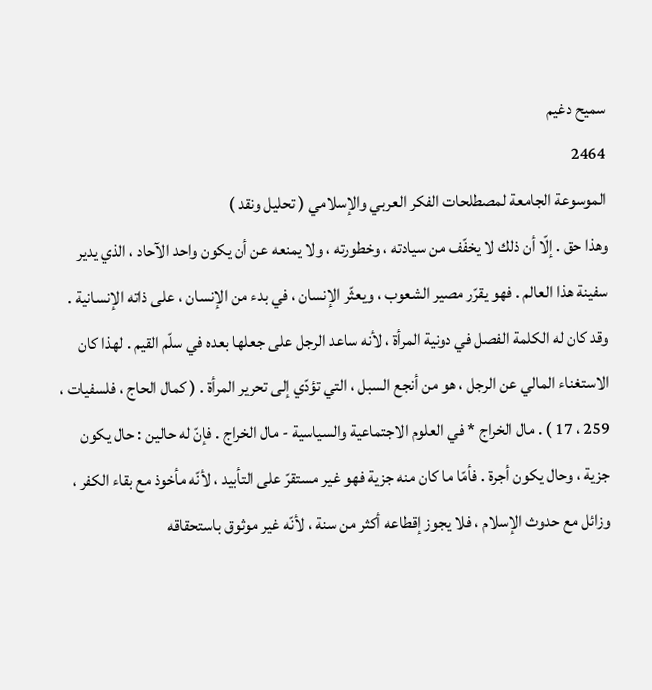سميح دغيم
2464
الموسوعة الجامعة لمصطلحات الفكر العربي والإسلامي ( تحليل ونقد )
وهذا حق . إلّا أن ذلك لا يخفّف من سيادته ، وخطورته ، ولا يمنعه عن أن يكون واحد الآحاد ، الذي يدير سفينة هذا العالم . فهو يقرّر مصير الشعوب ، ويعثّر الإنسان ، في بدء من الإنسان ، على ذاته الإنسانية . وقد كان له الكلمة الفصل في دونية المرأة ، لأنه ساعد الرجل على جعلها بعده في سلّم القيم . لهذا كان الاستغناء المالي عن الرجل ، هو من أنجع السبل ، التي تؤدّي إلى تحرير المرأة . ( كمال الحاج ، فلسفيات ، 259 ، 17 ) . مال الخراج * في العلوم الاجتماعية والسياسية - مال الخراج . فإنّ له حالين : حال يكون جزية ، وحال يكون أجرة . فأمّا ما كان منه جزية فهو غير مستقرّ على التأبيد ، لأنّه مأخوذ مع بقاء الكفر ، وزائل مع حدوث الإسلام ، فلا يجوز إقطاعه أكثر من سنة ، لأنّه غير موثوق باستحقاقه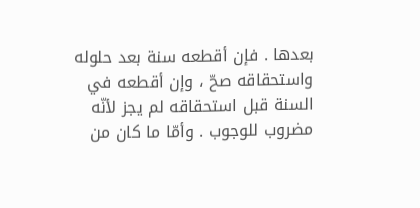بعدها . فإن أقطعه سنة بعد حلوله واستحقاقه صحّ ، وإن أقطعه في السنة قبل استحقاقه لم يجز لأنّه مضروب للوجوب . وأمّا ما كان من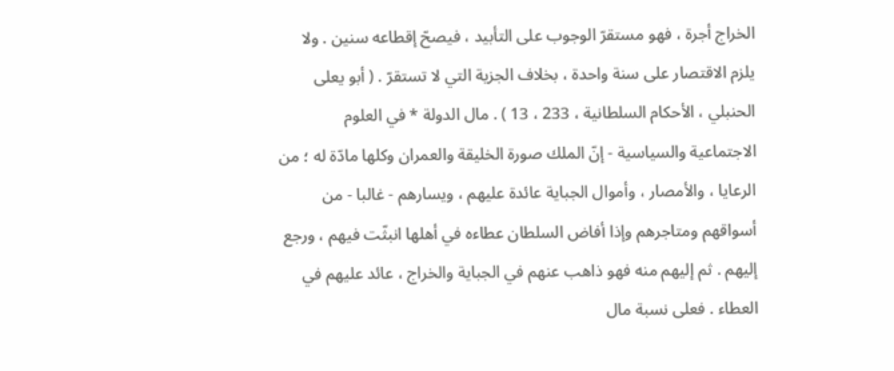الخراج أجرة ، فهو مستقرّ الوجوب على التأبيد ، فيصحّ إقطاعه سنين . ولا يلزم الاقتصار على سنة واحدة ، بخلاف الجزية التي لا تستقرّ . ( أبو يعلى الحنبلي ، الأحكام السلطانية ، 233 ، 13 ) . مال الدولة * في العلوم الاجتماعية والسياسية - إنّ الملك صورة الخليقة والعمران وكلها مادّة له ؛ من الرعايا ، والأمصار ، وأموال الجباية عائدة عليهم ، ويسارهم - غالبا - من أسواقهم ومتاجرهم وإذا أفاض السلطان عطاءه في أهلها انبثّت فيهم ، ورجع إليهم . ثم إليهم منه فهو ذاهب عنهم في الجباية والخراج ، عائد عليهم في العطاء . فعلى نسبة مال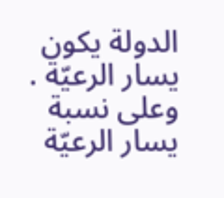الدولة يكون يسار الرعيّة . وعلى نسبة يسار الرعيّة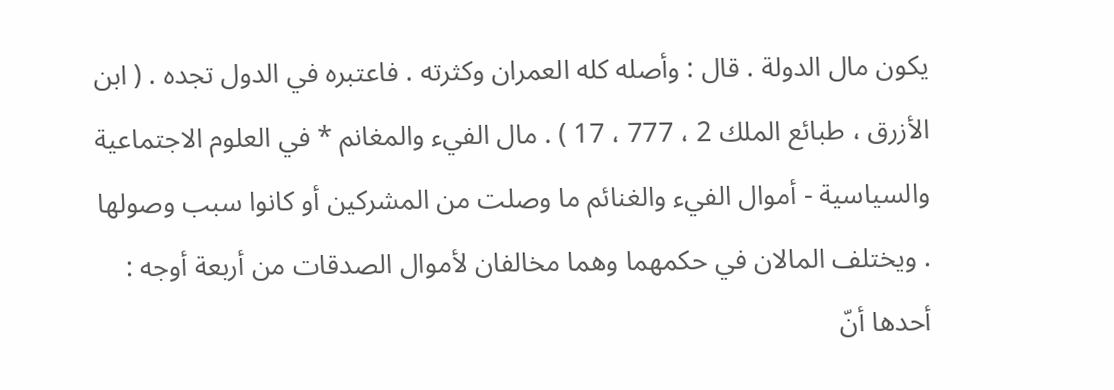يكون مال الدولة . قال : وأصله كله العمران وكثرته . فاعتبره في الدول تجده . ( ابن الأزرق ، طبائع الملك 2 ، 777 ، 17 ) . مال الفيء والمغانم * في العلوم الاجتماعية والسياسية - أموال الفيء والغنائم ما وصلت من المشركين أو كانوا سبب وصولها . ويختلف المالان في حكمهما وهما مخالفان لأموال الصدقات من أربعة أوجه : أحدها أنّ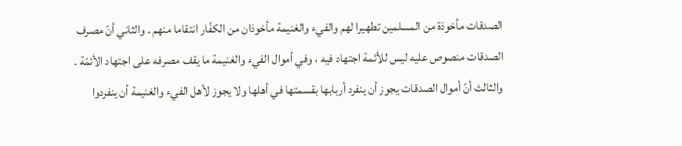الصدقات مأخوذة من المسلمين تطهيرا لهم والفيء والغنيمة مأخوذان من الكفّار انتقاما منهم . والثاني أنّ مصرف الصدقات منصوص عليه ليس للأئمة اجتهاد فيه ، وفي أموال الفيء والغنيمة ما يقف مصرفه على اجتهاد الأئمّة . والثالث أنّ أموال الصدقات يجوز أن ينفرد أربابها بقسمتها في أهلها ولا يجوز لأهل الفيء والغنيمة أن ينفردوا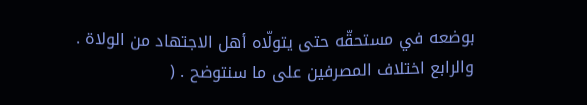بوضعه في مستحقّه حتى يتولّاه أهل الاجتهاد من الولاة . والرابع اختلاف المصرفين على ما سنتوضح . (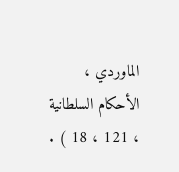الماوردي ، الأحكام السلطانية ، 121 ، 18 ) .